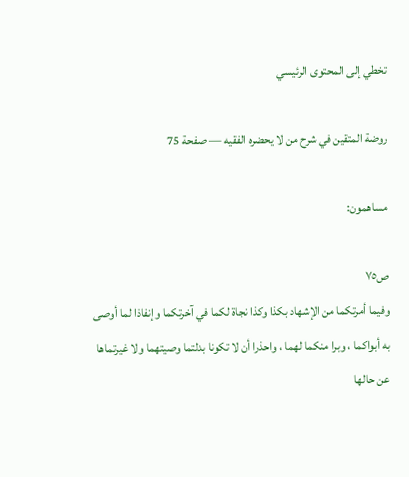تخطي إلى المحتوى الرئيسي

روضة المتقين في شرح من لا يحضره الفقيه — صفحة 75

مساهمون:

ص٧٥
وفيما أمرتكما من الإشهاد بكذا وكذا نجاة لكما في آخرتكما وإنفاذا لما أوصى به أبواكما ، وبرا منكما لهما ، واحذرا أن لا تكونا بدلتما وصيتهما ولا غيرتماها عن حالها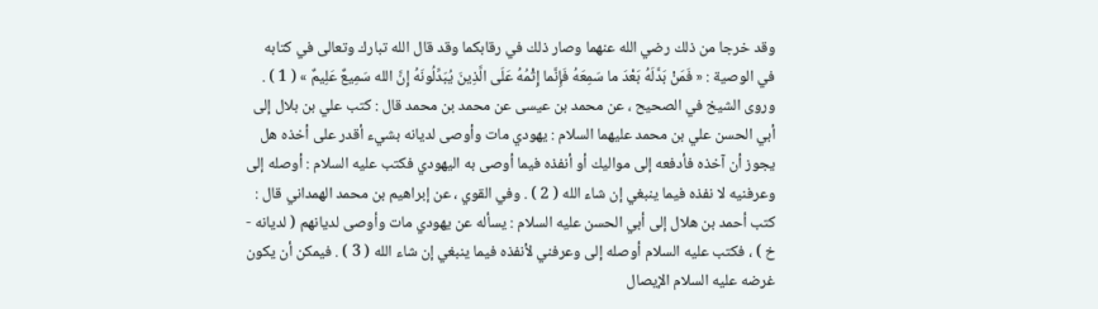وقد خرجا من ذلك رضي الله عنهما وصار ذلك في رقابكما وقد قال الله تبارك وتعالى في كتابه في الوصية : « فَمَنْ بَدَّلَهُ بَعْدَ ما سَمِعَهُ فَإِنَّما إِثْمُهُ عَلَى الَّذِينَ يُبَدِّلُونَهُ إِنَّ الله سَمِيعٌ عَلِيمٌ » ( 1 ) . وروى الشيخ في الصحيح ، عن محمد بن عيسى عن محمد بن محمد قال : كتب علي بن بلال إلى أبي الحسن علي بن محمد عليهما السلام : يهودي مات وأوصى لديانه بشيء أقدر على أخذه هل يجوز أن آخذه فأدفعه إلى مواليك أو أنفذه فيما أوصى به اليهودي فكتب عليه السلام : أوصله إلى وعرفنيه لا نفذه فيما ينبغي إن شاء الله ( 2 ) . وفي القوي ، عن إبراهيم بن محمد الهمداني قال : كتب أحمد بن هلال إلى أبي الحسن عليه السلام : يسأله عن يهودي مات وأوصى لديانهم ( لديانه - خ ) ، فكتب عليه السلام أوصله إلى وعرفني لأنفذه فيما ينبغي إن شاء الله ( 3 ) . فيمكن أن يكون غرضه عليه السلام الإيصال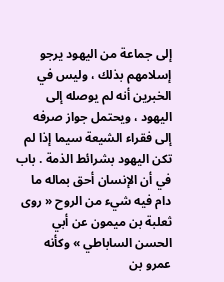إلى جماعة من اليهود يرجو إسلامهم بذلك ، وليس في الخبرين أنه لم يوصله إلى اليهود ، ويحتمل جواز صرفه إلى فقراء الشيعة سيما إذا لم تكن اليهود بشرائط الذمة . باب في أن الإنسان أحق بماله ما دام فيه شيء من الروح « روى ثعلبة بن ميمون عن أبي الحسن الساباطي » وكأنه عمرو بن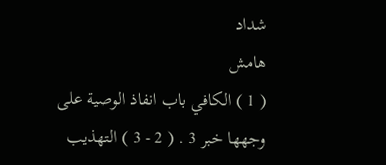شداد
هامش
( 1 ) الكافي باب انفاذ الوصية على وجهها خبر 3 . ( 2 - 3 ) التهذيب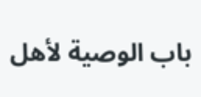باب الوصية لأهل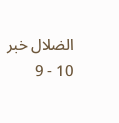الضلال خبر 10 - 9